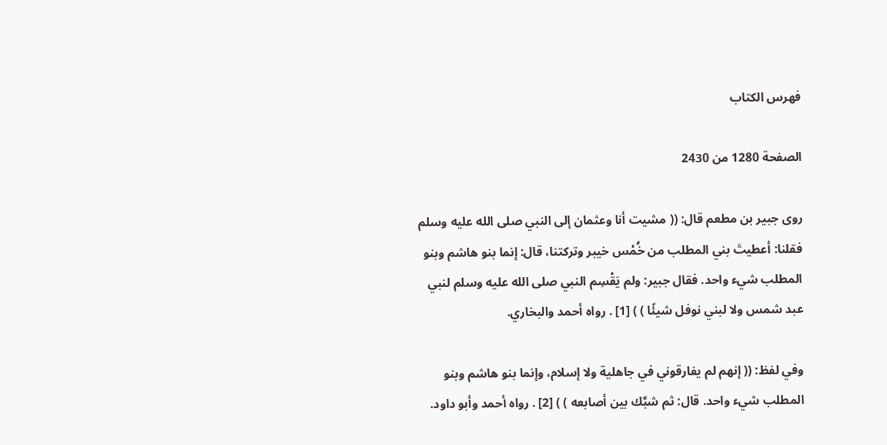فهرس الكتاب

الصفحة 1280 من 2430

روى جبير بن مطعم قال: (( مشيت أنا وعثمان إلى النبي صلى الله عليه وسلم فقلنا: أعطيتَ بني المطلب من خُمْس خيبر وتركتنا، قال: إنما بنو هاشم وبنو المطلب شيء واحد. فقال جبير: ولم يَقْسِم النبي صلى الله عليه وسلم لنبي عبد شمس ولا لبني نوفل شيئًا ) ) [1] . رواه أحمد والبخاري.

وفي لفظ: (( إنهم لم يفارقوني في جاهلية ولا إسلام، وإنما بنو هاشم وبنو المطلب شيء واحد. قال: ثم شبَّك بين أصابعه ) ) [2] . رواه أحمد وأبو داود.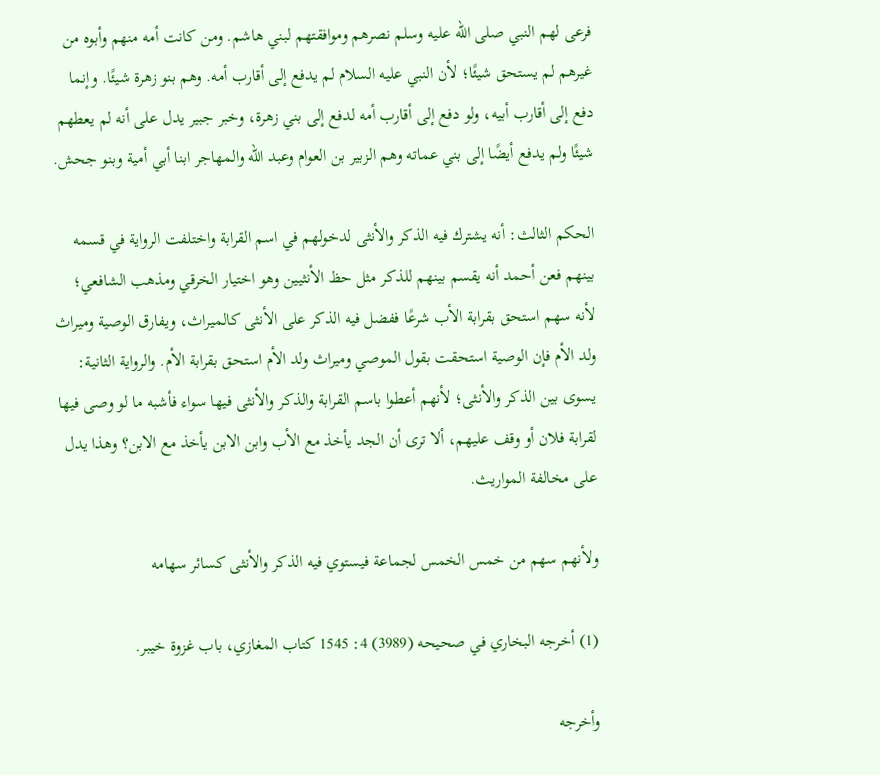فرعى لهم النبي صلى الله عليه وسلم نصرهم وموافقتهم لبني هاشم. ومن كانت أمه منهم وأبوه من غيرهم لم يستحق شيئًا؛ لأن النبي عليه السلام لم يدفع إلى أقارب أمه. وهم بنو زهرة شيئًا. وإنما دفع إلى أقارب أبيه، ولو دفع إلى أقارب أمه لدفع إلى بني زهرة، وخبر جبير يدل على أنه لم يعطهم شيئًا ولم يدفع أيضًا إلى بني عماته وهم الزبير بن العوام وعبد الله والمهاجر ابنا أبي أمية وبنو جحش.

الحكم الثالث: أنه يشترك فيه الذكر والأنثى لدخولهم في اسم القرابة واختلفت الرواية في قسمه بينهم فعن أحمد أنه يقسم بينهم للذكر مثل حظ الأنثيين وهو اختيار الخرقي ومذهب الشافعي؛ لأنه سهم استحق بقرابة الأب شرعًا ففضل فيه الذكر على الأنثى كالميراث، ويفارق الوصية وميراث ولد الأم فإن الوصية استحقت بقول الموصي وميراث ولد الأم استحق بقرابة الأم. والرواية الثانية: يسوى بين الذكر والأنثى؛ لأنهم أعطوا باسم القرابة والذكر والأنثى فيها سواء فأشبه ما لو وصى فيها لقرابة فلان أو وقف عليهم، ألا ترى أن الجد يأخذ مع الأب وابن الابن يأخذ مع الابن؟ وهذا يدل على مخالفة المواريث.

ولأنهم سهم من خمس الخمس لجماعة فيستوي فيه الذكر والأنثى كسائر سهامه

(1) أخرجه البخاري في صحيحه (3989) 4: 1545 كتاب المغازي، باب غزوة خيبر.

وأخرجه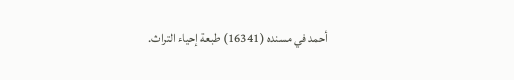أحمد في مسنده (16341) طبعة إحياء التراث.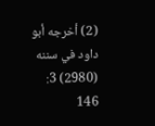(2) أخرجه أبو داود في سننه (2980) 3: 146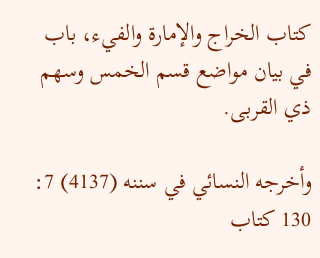كتاب الخراج والإمارة والفيء، باب في بيان مواضع قسم الخمس وسهم ذي القربى.

وأخرجه النسائي في سننه (4137) 7: 130 كتاب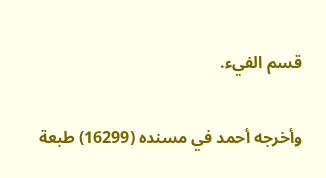قسم الفيء.

وأخرجه أحمد في مسنده (16299) طبعة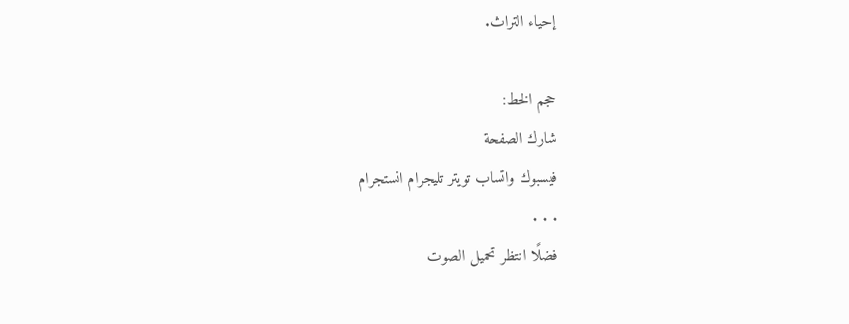إحياء التراث.

حجم الخط:
شارك الصفحة
فيسبوك واتساب تويتر تليجرام انستجرام
. . .
فضلًا انتظر تحميل الصوت